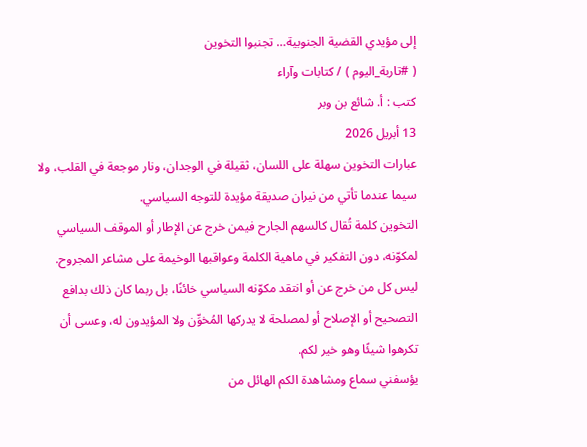إلى مؤيدي القضية الجنوبية… تجنبوا التخوين
( #تاربة_اليوم ) / كتابات وآراء
كتب : أ. شائع بن وبر
13 أبريل 2026
عبارات التخوين سهلة على اللسان، ثقيلة في الوجدان، ونار موجعة في القلب، ولا سيما عندما تأتي من نيران صديقة مؤيدة للتوجه السياسي.
التخوين كلمة تُقال كالسهم الجارح فيمن خرج عن الإطار أو الموقف السياسي لمكوّنه، دون التفكير في ماهية الكلمة وعواقبها الوخيمة على مشاعر المجروح.
ليس كل من خرج عن أو انتقد مكوّنه السياسي خائنًا، بل ربما كان ذلك بدافع التصحيح أو الإصلاح أو لمصلحة لا يدركها المُخوِّن ولا المؤيدون له، وعسى أن تكرهوا شيئًا وهو خير لكم.
يؤسفني سماع ومشاهدة الكم الهائل من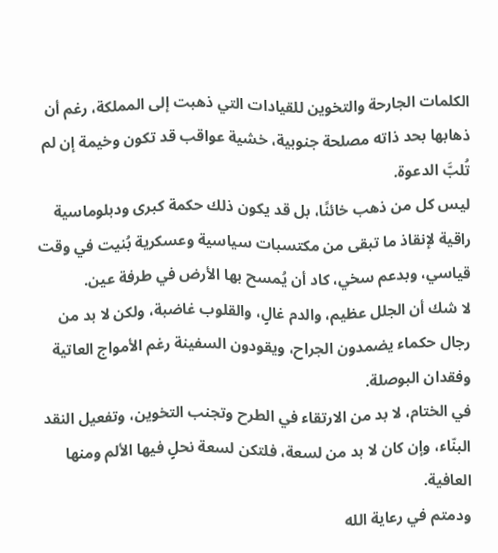الكلمات الجارحة والتخوين للقيادات التي ذهبت إلى المملكة، رغم أن ذهابها بحد ذاته مصلحة جنوبية، خشية عواقب قد تكون وخيمة إن لم تُلبَّ الدعوة.
ليس كل من ذهب خائنًا، بل قد يكون ذلك حكمة كبرى ودبلوماسية راقية لإنقاذ ما تبقى من مكتسبات سياسية وعسكرية بُنيت في وقت قياسي، وبدعم سخي، كاد أن يُمسح بها الأرض في طرفة عين.
لا شك أن الجلل عظيم، والدم غالٍ، والقلوب غاضبة، ولكن لا بد من رجال حكماء يضمدون الجراح، ويقودون السفينة رغم الأمواج العاتية وفقدان البوصلة.
في الختام، لا بد من الارتقاء في الطرح وتجنب التخوين، وتفعيل النقد البنّاء، وإن كان لا بد من لسعة، فلتكن لسعة نحلٍ فيها الألم ومنها العافية.
ودمتم في رعاية الله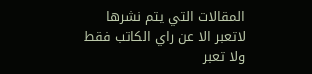المقالات التي يتم نشرها لاتعبر الا عن راي الكاتب فقط ولا تعبر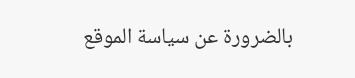بالضرورة عن سياسة الموقع